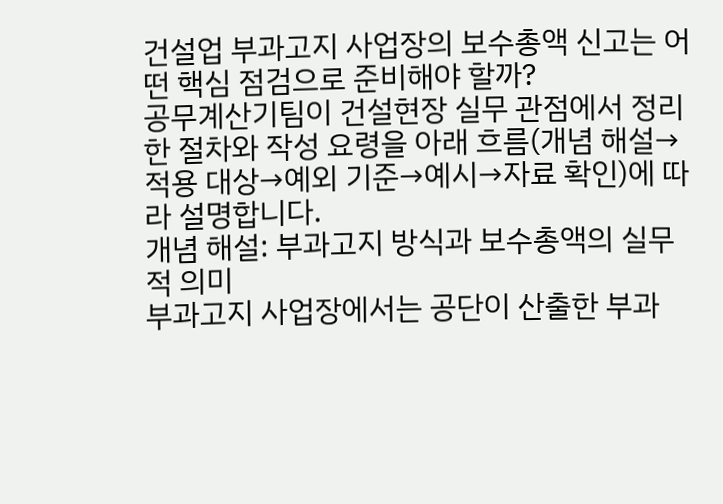건설업 부과고지 사업장의 보수총액 신고는 어떤 핵심 점검으로 준비해야 할까?
공무계산기팀이 건설현장 실무 관점에서 정리한 절차와 작성 요령을 아래 흐름(개념 해설→적용 대상→예외 기준→예시→자료 확인)에 따라 설명합니다.
개념 해설: 부과고지 방식과 보수총액의 실무적 의미
부과고지 사업장에서는 공단이 산출한 부과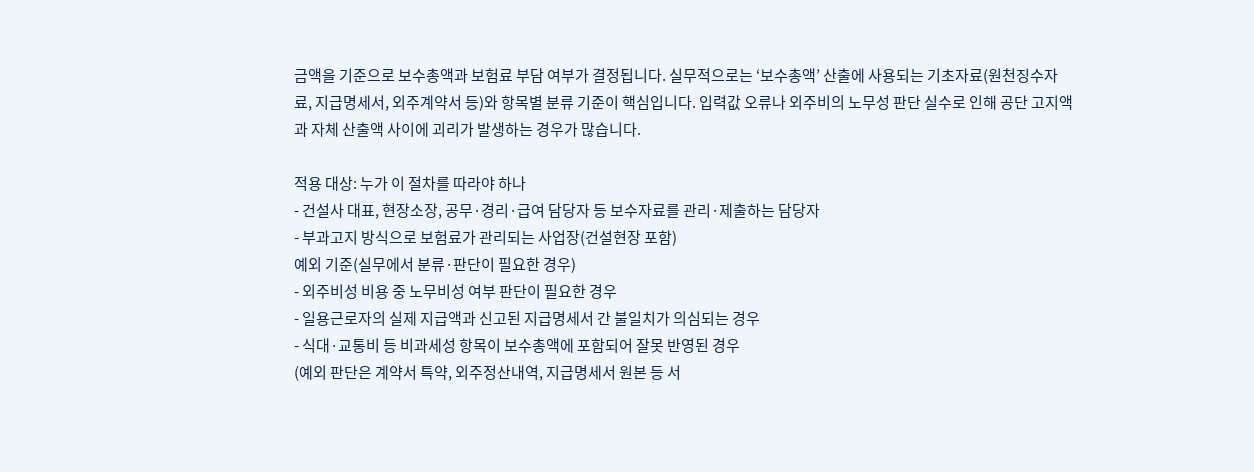금액을 기준으로 보수총액과 보험료 부담 여부가 결정됩니다. 실무적으로는 ‘보수총액’ 산출에 사용되는 기초자료(원천징수자료, 지급명세서, 외주계약서 등)와 항목별 분류 기준이 핵심입니다. 입력값 오류나 외주비의 노무성 판단 실수로 인해 공단 고지액과 자체 산출액 사이에 괴리가 발생하는 경우가 많습니다.

적용 대상: 누가 이 절차를 따라야 하나
- 건설사 대표, 현장소장, 공무·경리·급여 담당자 등 보수자료를 관리·제출하는 담당자
- 부과고지 방식으로 보험료가 관리되는 사업장(건설현장 포함)
예외 기준(실무에서 분류·판단이 필요한 경우)
- 외주비성 비용 중 노무비성 여부 판단이 필요한 경우
- 일용근로자의 실제 지급액과 신고된 지급명세서 간 불일치가 의심되는 경우
- 식대·교통비 등 비과세성 항목이 보수총액에 포함되어 잘못 반영된 경우
(예외 판단은 계약서 특약, 외주정산내역, 지급명세서 원본 등 서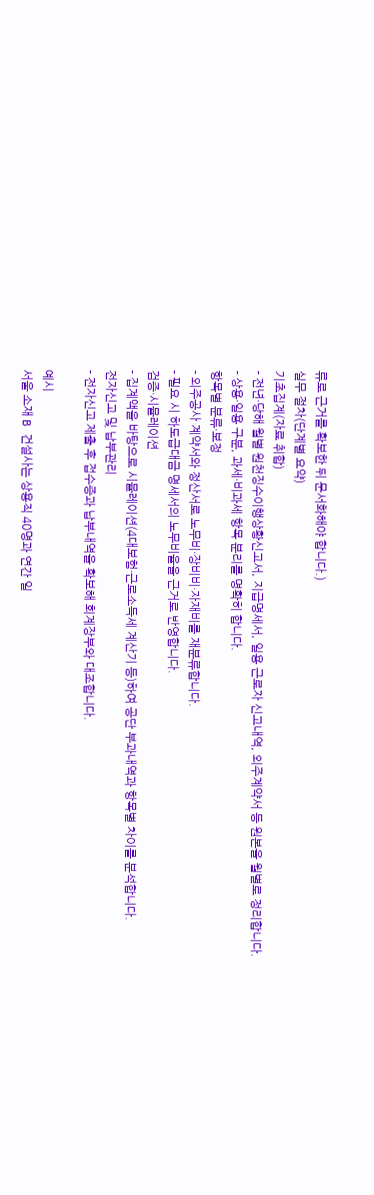류로 근거를 확보한 뒤 문서화해야 합니다.)
실무 절차(단계별 요약)
기초집계(자료 취합)
- 전년·당해 월별 원천징수이행상황신고서, 지급명세서, 일용 근로자 신고내역, 외주계약서 등 원본을 월별로 정리합니다.
- 상용·일용 구분, 과세·비과세 항목 분리를 명확히 합니다.
항목별 분류·보정
- 외주공사 계약서와 정산서로 노무비·장비비·자재비를 재분류합니다.
- 필요 시 하도급대금 명세서의 노무비율을 근거로 반영합니다.
검증·시뮬레이션
- 집계액을 바탕으로 시뮬레이션(4대보험·근로소득세 계산기 등)하여 공단 부과내역과 항목별 차이를 분석합니다.
전자신고 및 납부관리
- 전자신고 제출 후 접수증과 납부내역을 확보해 회계장부와 대조합니다.

예시
서울 소재 B 건설사는 상용직 40명과 연간 일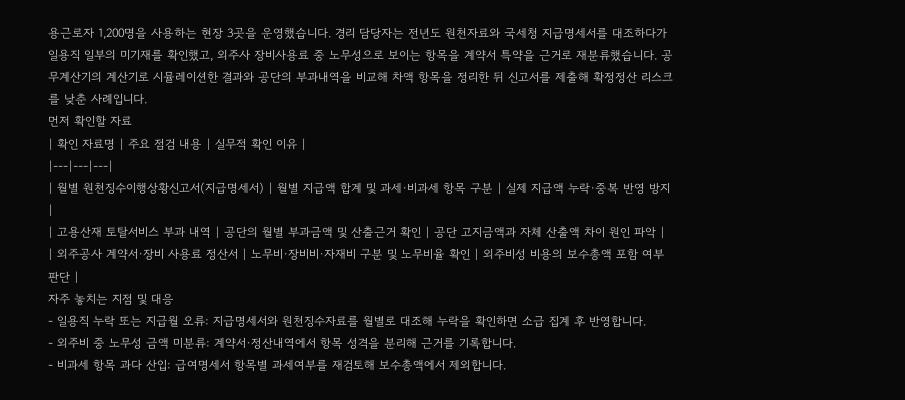용근로자 1,200명을 사용하는 현장 3곳을 운영했습니다. 경리 담당자는 전년도 원천자료와 국세청 지급명세서를 대조하다가 일용직 일부의 미기재를 확인했고, 외주사 장비사용료 중 노무성으로 보이는 항목을 계약서 특약을 근거로 재분류했습니다. 공무계산기의 계산기로 시뮬레이션한 결과와 공단의 부과내역을 비교해 차액 항목을 정리한 뒤 신고서를 제출해 확정정산 리스크를 낮춘 사례입니다.
먼저 확인할 자료
| 확인 자료명 | 주요 점검 내용 | 실무적 확인 이유 |
|---|---|---|
| 월별 원천징수이행상황신고서(지급명세서) | 월별 지급액 합계 및 과세·비과세 항목 구분 | 실제 지급액 누락·중복 반영 방지 |
| 고용산재 토탈서비스 부과 내역 | 공단의 월별 부과금액 및 산출근거 확인 | 공단 고지금액과 자체 산출액 차이 원인 파악 |
| 외주공사 계약서·장비 사용료 정산서 | 노무비·장비비·자재비 구분 및 노무비율 확인 | 외주비성 비용의 보수총액 포함 여부 판단 |
자주 놓치는 지점 및 대응
- 일용직 누락 또는 지급월 오류: 지급명세서와 원천징수자료를 월별로 대조해 누락을 확인하면 소급 집계 후 반영합니다.
- 외주비 중 노무성 금액 미분류: 계약서·정산내역에서 항목 성격을 분리해 근거를 기록합니다.
- 비과세 항목 과다 산입: 급여명세서 항목별 과세여부를 재검토해 보수총액에서 제외합니다.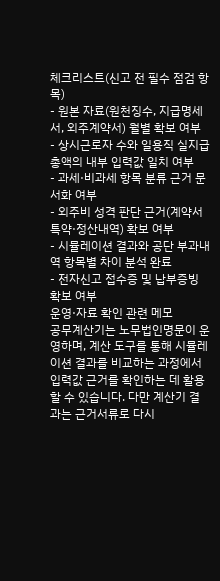체크리스트(신고 전 필수 점검 항목)
- 원본 자료(원천징수, 지급명세서, 외주계약서) 월별 확보 여부
- 상시근로자 수와 일용직 실지급 총액의 내부 입력값 일치 여부
- 과세·비과세 항목 분류 근거 문서화 여부
- 외주비 성격 판단 근거(계약서 특약·정산내역) 확보 여부
- 시뮬레이션 결과와 공단 부과내역 항목별 차이 분석 완료
- 전자신고 접수증 및 납부증빙 확보 여부
운영·자료 확인 관련 메모
공무계산기는 노무법인명문이 운영하며, 계산 도구를 통해 시뮬레이션 결과를 비교하는 과정에서 입력값 근거를 확인하는 데 활용할 수 있습니다. 다만 계산기 결과는 근거서류로 다시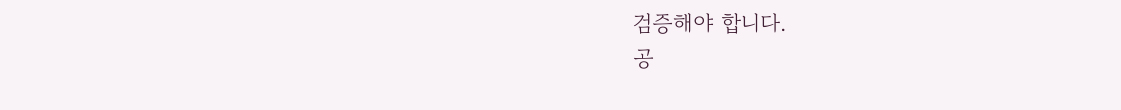검증해야 합니다.
공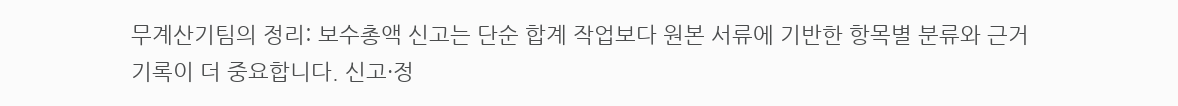무계산기팀의 정리: 보수총액 신고는 단순 합계 작업보다 원본 서류에 기반한 항목별 분류와 근거 기록이 더 중요합니다. 신고·정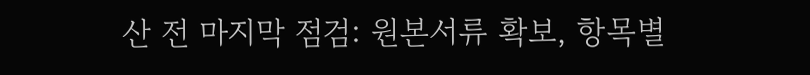산 전 마지막 점검: 원본서류 확보, 항목별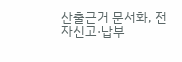산출근거 문서화, 전자신고·납부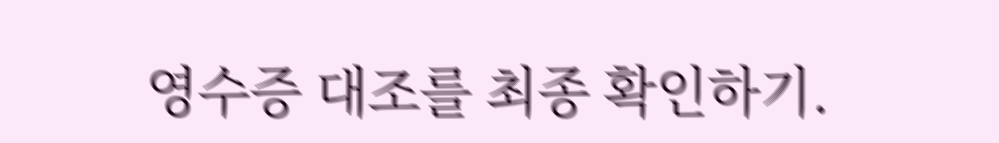영수증 대조를 최종 확인하기.